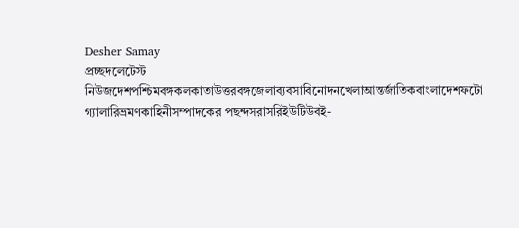Desher Samay
প্রচ্ছদলেটেস্ট নিউজদেশপশ্চিমবঙ্গকলকাতাউত্তরবঙ্গজেলাব্যবসাবিনোদনখেলাআন্তর্জাতিকবাংলাদেশফটো গ্যালারিভ্রমণকাহিনীসম্পাদকের পছন্দসরাসরিইউটিউবই-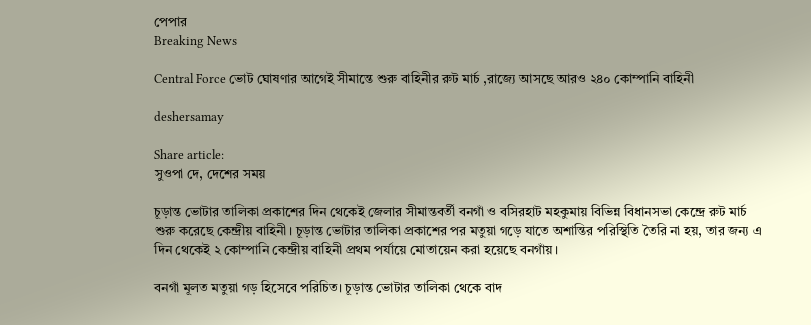পেপার
Breaking News

Central Force ভোট ঘোষণার আগেই সীমান্তে শুরু বাহিনীর রুট মার্চ ,রাজ্যে আসছে আরও ২৪০ কোম্পানি বাহিনী

deshersamay

Share article:
সুওপা দে, দেশের সময়

চূড়ান্ত ভোটার তালিকা প্রকাশের দিন থেকেই জেলার সীমান্তবর্তী বনগাঁ ও বসিরহাট মহকুমায় বিভিন্ন বিধানসভা কেন্দ্রে রুট মার্চ শুরু করেছে কেন্দ্রীয় বাহিনী। চূড়ান্ত ভোটার তালিকা প্রকাশের পর মতুয়া গড়ে যাতে অশান্তির পরিস্থিতি তৈরি না হয়, তার জন্য এ দিন থেকেই ২ কোম্পানি কেন্দ্রীয় বাহিনী প্রথম পর্যায়ে মোতায়েন করা হয়েছে বনগাঁয়।

বনগাঁ মূলত মতুয়া গড় হিসেবে পরিচিত। চূড়ান্ত ভোটার তালিকা থেকে বাদ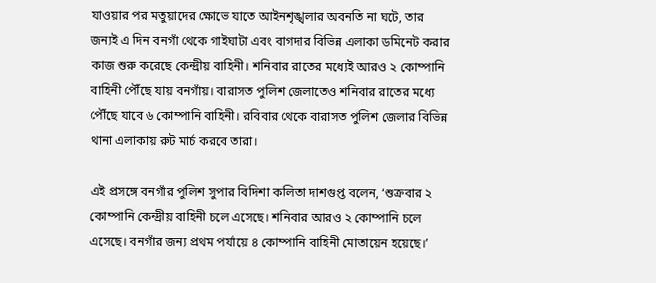যাওয়ার পর মতুয়াদের ক্ষোভে যাতে আইনশৃঙ্খলার অবনতি না ঘটে, তার জন্যই এ দিন বনগাঁ থেকে গাইঘাটা এবং বাগদার বিভিন্ন এলাকা ডমিনেট করার কাজ শুরু করেছে কেন্দ্রীয় বাহিনী। শনিবার রাতের মধ্যেই আরও ২ কোম্পানি বাহিনী পৌঁছে যায় বনগাঁয়। বারাসত পুলিশ জেলাতেও শনিবার রাতের মধ্যে পৌঁছে যাবে ৬ কোম্পানি বাহিনী। রবিবার থেকে বারাসত পুলিশ জেলার বিভিন্ন থানা এলাকায় রুট মার্চ করবে তারা।

এই প্রসঙ্গে বনগাঁর পুলিশ সুপার বিদিশা কলিতা দাশগুপ্ত বলেন, ‘শুক্রবার ২ কোম্পানি কেন্দ্রীয় বাহিনী চলে এসেছে। শনিবার আরও ২ কোম্পানি চলে এসেছে। বনগাঁর জন্য প্রথম পর্যায়ে ৪ কোম্পানি বাহিনী মোতায়েন হয়েছে।’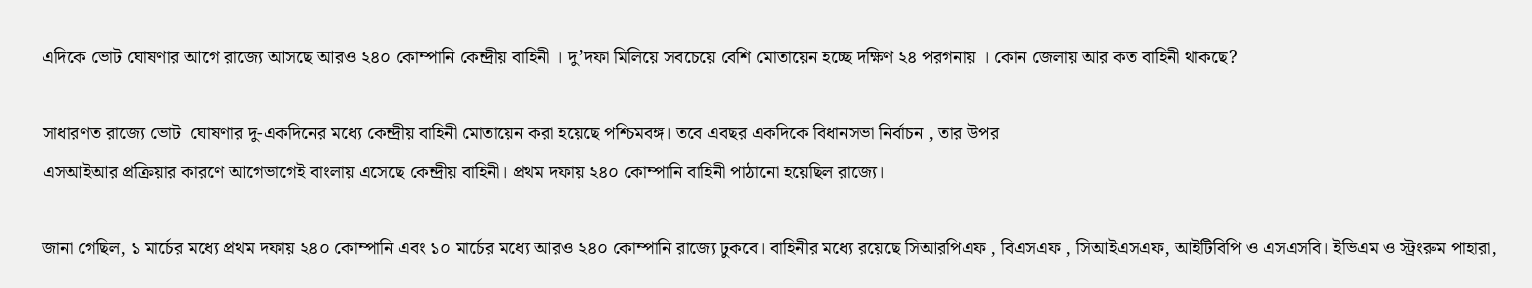এদিকে ভোট ঘোষণার আগে রাজ্যে আসছে আরও ২৪০ কোম্পানি কেন্দ্রীয় বাহিনী । দু’দফা মিলিয়ে সবচেয়ে বেশি মোতায়েন হচ্ছে দক্ষিণ ২৪ পরগনায় । কোন জেলায় আর কত বাহিনী থাকছে?

সাধারণত রাজ্যে ভোট  ঘোষণার দু-একদিনের মধ্যে কেন্দ্রীয় বাহিনী মোতায়েন করা হয়েছে পশ্চিমবঙ্গ। তবে এবছর একদিকে বিধানসভা নির্বাচন , তার উপর
এসআইআর প্রক্রিয়ার কারণে আগেভাগেই বাংলায় এসেছে কেন্দ্রীয় বাহিনী। প্রথম দফায় ২৪০ কোম্পানি বাহিনী পাঠানো হয়েছিল রাজ্যে।

জানা গেছিল, ১ মার্চের মধ্যে প্রথম দফায় ২৪০ কোম্পানি এবং ১০ মার্চের মধ্যে আরও ২৪০ কোম্পানি রাজ্যে ঢুকবে। বাহিনীর মধ্যে রয়েছে সিআরপিএফ , বিএসএফ , সিআইএসএফ, আইটিবিপি ও এসএসবি। ইভিএম ও স্ট্রংরুম পাহারা,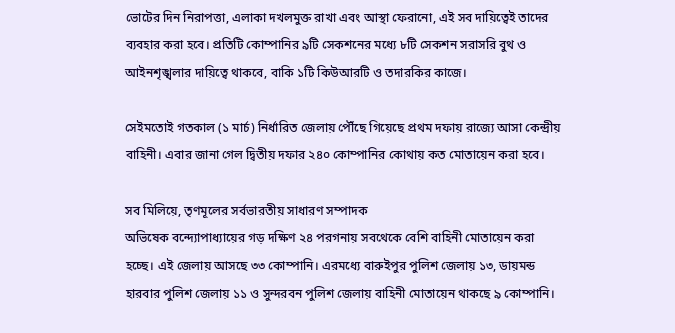ভোটের দিন নিরাপত্তা, এলাকা দখলমুক্ত রাখা এবং আস্থা ফেরানো, এই সব দায়িত্বেই তাদের ব্যবহার করা হবে। প্রতিটি কোম্পানির ৯টি সেকশনের মধ্যে ৮টি সেকশন সরাসরি বুথ ও আইনশৃঙ্খলার দায়িত্বে থাকবে, বাকি ১টি কিউআরটি ও তদারকির কাজে।

সেইমতোই গতকাল (১ মার্চ) নির্ধারিত জেলায় পৌঁছে গিয়েছে প্রথম দফায় রাজ্যে আসা কেন্দ্রীয় বাহিনী। এবার জানা গেল দ্বিতীয় দফার ২৪০ কোম্পানির কোথায় কত মোতায়েন করা হবে।

সব মিলিয়ে, তৃণমূলের সর্বভারতীয় সাধারণ সম্পাদক
অভিষেক বন্দ্যোপাধ্যায়ের গড় দক্ষিণ ২৪ পরগনায় সবথেকে বেশি বাহিনী মোতায়েন করা হচ্ছে। এই জেলায় আসছে ৩৩ কোম্পানি। এরমধ্যে বারুইপুর পুলিশ জেলায় ১৩, ডায়মন্ড হারবার পুলিশ জেলায় ১১ ও সুন্দরবন পুলিশ জেলায় বাহিনী মোতায়েন থাকছে ৯ কোম্পানি।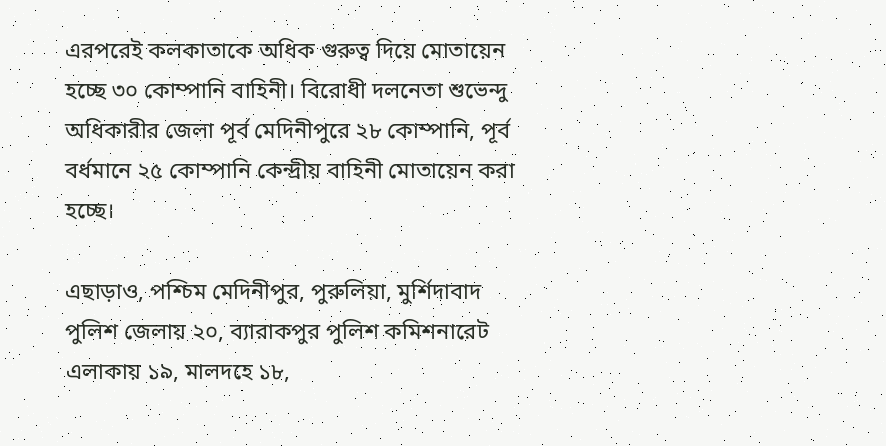এরপরেই কলকাতাকে অধিক গুরুত্ব দিয়ে মোতায়েন হচ্ছে ৩০ কোম্পানি বাহিনী। বিরোধী দলনেতা শুভেন্দু অধিকারীর জেলা পূর্ব মেদিনীপুরে ২৮ কোম্পানি, পূর্ব বর্ধমানে ২৫ কোম্পানি কেন্দ্রীয় বাহিনী মোতায়েন করা হচ্ছে।

এছাড়াও, পশ্চিম মেদিনীপুর, পুরুলিয়া, মুর্শিদাবাদ পুলিশ জেলায় ২০, ব্যারাকপুর পুলিশ কমিশনারেট এলাকায় ১৯, মালদহে ১৮,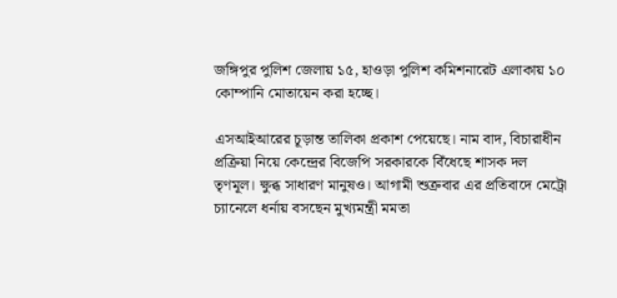জঙ্গিপুর পুলিশ জেলায় ১৫, হাওড়া পুলিশ কমিশনারেট এলাকায় ১০ কোম্পানি মোতায়েন করা হচ্ছে।

এসআইআরের চূড়ান্ত তালিকা প্রকাশ পেয়েছে। নাম বাদ, বিচারাধীন প্রক্রিয়া নিয়ে কেন্দ্রের বিজেপি সরকারকে বিঁধেছে শাসক দল তৃণমূল। ক্ষুব্ধ সাধারণ মানুষও। আগামী শুক্রবার এর প্রতিবাদে মেট্রো চ্যানেলে ধর্নায় বসছেন মুখ্যমন্ত্রী মমতা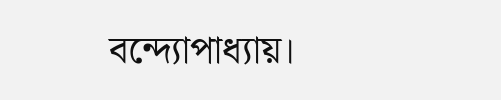বন্দ্যোপাধ্যায়।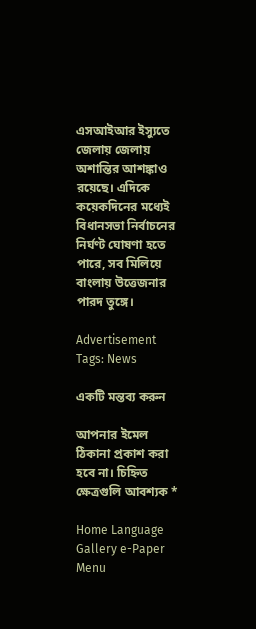এসআইআর ইস্যুতে জেলায় জেলায় অশান্তির আশঙ্কাও রয়েছে। এদিকে কয়েকদিনের মধ্যেই বিধানসভা নির্বাচনের নির্ঘণ্ট ঘোষণা হতে পারে, সব মিলিয়ে বাংলায় উত্তেজনার পারদ তুঙ্গে।

Advertisement
Tags: News

একটি মন্তব্য করুন

আপনার ইমেল ঠিকানা প্রকাশ করা হবে না। চিহ্নিত ক্ষেত্রগুলি আবশ্যক *

Home Language Gallery e-Paper
Menu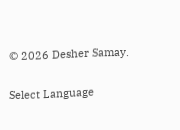© 2026 Desher Samay.

Select Language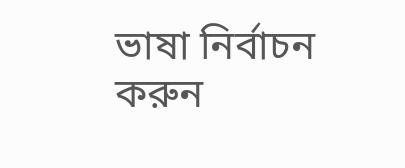ভাষা নির্বাচন করুন